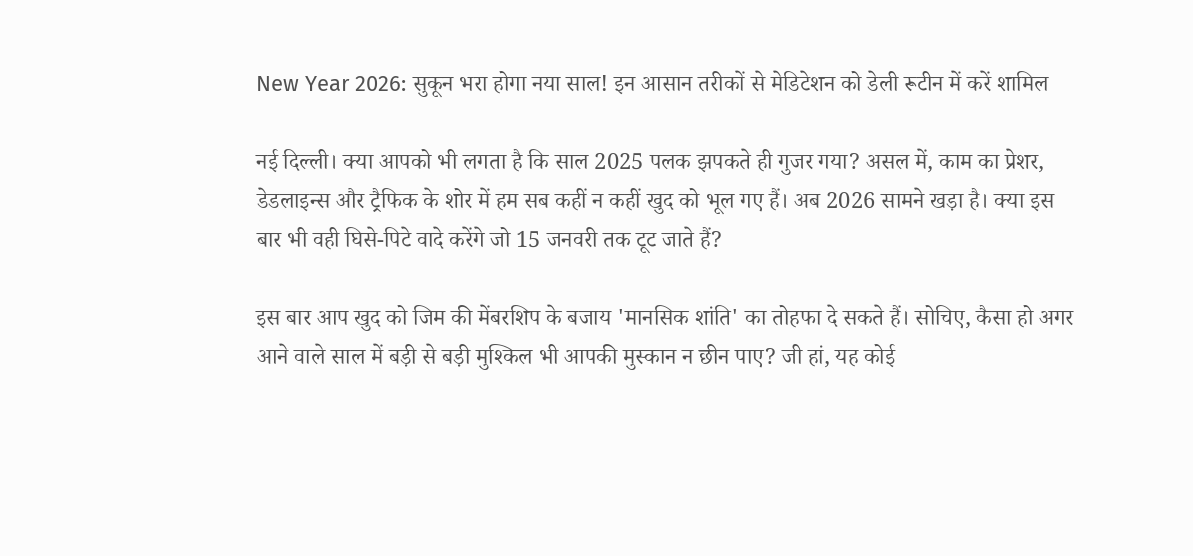New Year 2026: सुकून भरा होगा नया साल! इन आसान तरीकों से मेडिटेशन को डेली रूटीन में करें शामिल

नई दिल्ली। क्या आपको भी लगता है कि साल 2025 पलक झपकते ही गुजर गया? असल में, काम का प्रेशर, डेडलाइन्स और ट्रैफिक के शोर में हम सब कहीं न कहीं खुद को भूल गए हैं। अब 2026 सामने खड़ा है। क्या इस बार भी वही घिसे-पिटे वादे करेंगे जो 15 जनवरी तक टूट जाते हैं?

इस बार आप खुद को जिम की मेंबरशिप के बजाय 'मानसिक शांति' का तोहफा दे सकते हैं। सोचिए, कैसा हो अगर आने वाले साल में बड़ी से बड़ी मुश्किल भी आपकी मुस्कान न छीन पाए? जी हां, यह कोई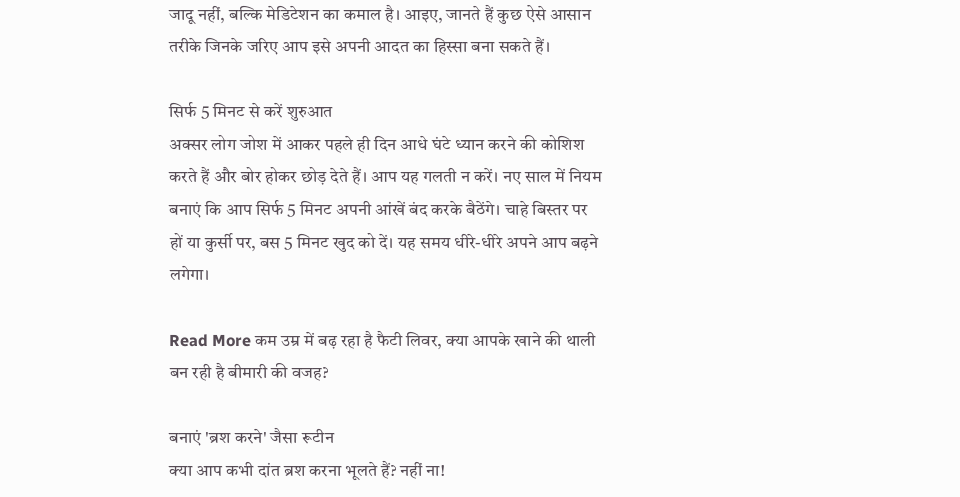जादू नहीं, बल्कि मेडिटेशन का कमाल है। आइए, जानते हैं कुछ ऐसे आसान तरीके जिनके जरिए आप इसे अपनी आदत का हिस्सा बना सकते हैं।

सिर्फ 5 मिनट से करें शुरुआत
अक्सर लोग जोश में आकर पहले ही दिन आधे घंटे ध्यान करने की कोशिश करते हैं और बोर होकर छोड़ देते हैं। आप यह गलती न करें। नए साल में नियम बनाएं कि आप सिर्फ 5 मिनट अपनी आंखें बंद करके बैठेंगे। चाहे बिस्तर पर हों या कुर्सी पर, बस 5 मिनट खुद को दें। यह समय धीरे-धीरे अपने आप बढ़ने लगेगा।

Read More कम उम्र में बढ़ रहा है फैटी लिवर, क्या आपके खाने की थाली बन रही है बीमारी की वजह?

बनाएं 'ब्रश करने' जैसा रूटीन
क्या आप कभी दांत ब्रश करना भूलते हैं? नहीं ना!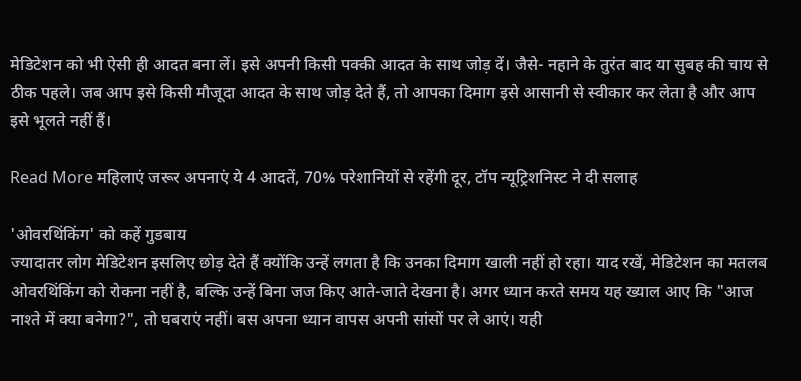मेडिटेशन को भी ऐसी ही आदत बना लें। इसे अपनी किसी पक्की आदत के साथ जोड़ दें। जैसे- नहाने के तुरंत बाद या सुबह की चाय से ठीक पहले। जब आप इसे किसी मौजूदा आदत के साथ जोड़ देते हैं, तो आपका दिमाग इसे आसानी से स्वीकार कर लेता है और आप इसे भूलते नहीं हैं।

Read More महिलाएं जरूर अपनाएं ये 4 आदतें, 70% परेशानियों से रहेंगी दूर, टॉप न्यूट्रिशनिस्ट ने दी सलाह

'ओवरथिंकिंग' को कहें गुडबाय
ज्यादातर लोग मेडिटेशन इसलिए छोड़ देते हैं क्योंकि उन्हें लगता है कि उनका दिमाग खाली नहीं हो रहा। याद रखें, मेडिटेशन का मतलब ओवरथिंकिंग को रोकना नहीं है, बल्कि उन्हें बिना जज किए आते-जाते देखना है। अगर ध्यान करते समय यह ख्याल आए कि "आज नाश्ते में क्या बनेगा?", तो घबराएं नहीं। बस अपना ध्यान वापस अपनी सांसों पर ले आएं। यही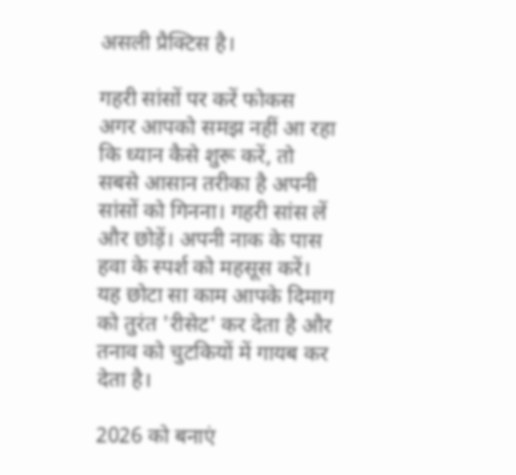असली प्रैक्टिस है।

गहरी सांसों पर करें फोकस
अगर आपको समझ नहीं आ रहा कि ध्यान कैसे शुरू करें, तो सबसे आसान तरीका है अपनी सांसों को गिनना। गहरी सांस लें और छोड़ें। अपनी नाक के पास हवा के स्पर्श को महसूस करें। यह छोटा सा काम आपके दिमाग को तुरंत 'रीसेट' कर देता है और तनाव को चुटकियों में गायब कर देता है।

2026 को बनाएं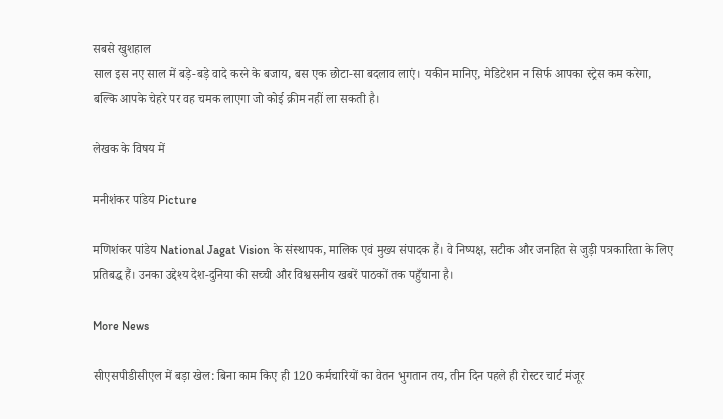सबसे खुशहाल
साल इस नए साल में बड़े-बड़े वादे करने के बजाय, बस एक छोटा-सा बदलाव लाएं। यकीन मानिए, मेडिटेशन न सिर्फ आपका स्ट्रेस कम करेगा, बल्कि आपके चेहरे पर वह चमक लाएगा जो कोई क्रीम नहीं ला सकती है।

लेखक के विषय में

मनीशंकर पांडेय Picture

मणिशंकर पांडेय National Jagat Vision के संस्थापक, मालिक एवं मुख्य संपादक हैं। वे निष्पक्ष, सटीक और जनहित से जुड़ी पत्रकारिता के लिए प्रतिबद्ध हैं। उनका उद्देश्य देश-दुनिया की सच्ची और विश्वसनीय खबरें पाठकों तक पहुँचाना है।

More News

सीएसपीडीसीएल में बड़ा खेल: बिना काम किए ही 120 कर्मचारियों का वेतन भुगतान तय, तीन दिन पहले ही रोस्टर चार्ट मंजूर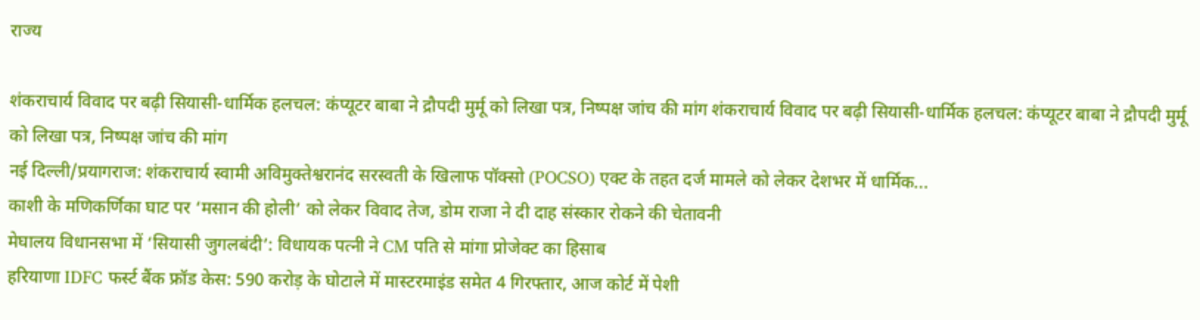राज्य

शंकराचार्य विवाद पर बढ़ी सियासी-धार्मिक हलचल: कंप्यूटर बाबा ने द्रौपदी मुर्मू को लिखा पत्र, निष्पक्ष जांच की मांग शंकराचार्य विवाद पर बढ़ी सियासी-धार्मिक हलचल: कंप्यूटर बाबा ने द्रौपदी मुर्मू को लिखा पत्र, निष्पक्ष जांच की मांग
नई दिल्ली/प्रयागराज: शंकराचार्य स्वामी अविमुक्तेश्वरानंद सरस्वती के खिलाफ पॉक्सो (POCSO) एक्ट के तहत दर्ज मामले को लेकर देशभर में धार्मिक...
काशी के मणिकर्णिका घाट पर ‘मसान की होली’ को लेकर विवाद तेज, डोम राजा ने दी दाह संस्कार रोकने की चेतावनी
मेघालय विधानसभा में ‘सियासी जुगलबंदी’: विधायक पत्नी ने CM पति से मांगा प्रोजेक्ट का हिसाब
हरियाणा IDFC फर्स्ट बैंक फ्रॉड केस: 590 करोड़ के घोटाले में मास्टरमाइंड समेत 4 गिरफ्तार, आज कोर्ट में पेशी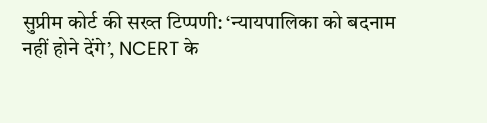सुप्रीम कोर्ट की सख्त टिप्पणी: ‘न्यायपालिका को बदनाम नहीं होने देंगे’, NCERT के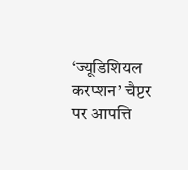‘ज्यूडिशियल करप्शन’ चैप्टर पर आपत्ति